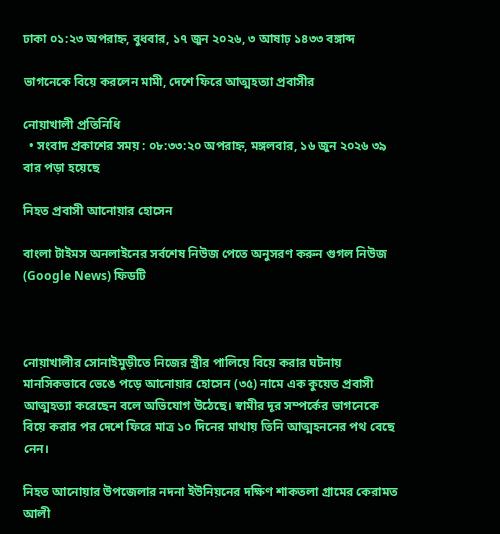ঢাকা ০১:২৩ অপরাহ্ন, বুধবার, ১৭ জুন ২০২৬, ৩ আষাঢ় ১৪৩৩ বঙ্গাব্দ

ভাগনেকে বিয়ে করলেন মামী, দেশে ফিরে আত্মহত্যা প্রবাসীর

নোয়াখালী প্রতিনিধি
  • সংবাদ প্রকাশের সময় : ০৮:৩৩:২০ অপরাহ্ন, মঙ্গলবার, ১৬ জুন ২০২৬ ৩৯ বার পড়া হয়েছে

নিহত প্রবাসী আনোয়ার হোসেন

বাংলা টাইমস অনলাইনের সর্বশেষ নিউজ পেতে অনুসরণ করুন গুগল নিউজ (Google News) ফিডটি



নোয়াখালীর সোনাইমুড়ীতে নিজের স্ত্রীর পালিয়ে বিয়ে করার ঘটনায় মানসিকভাবে ভেঙে পড়ে আনোয়ার হোসেন (৩৫) নামে এক কুয়েত প্রবাসী আত্মহত্যা করেছেন বলে অভিযোগ উঠেছে। স্বামীর দূর সম্পর্কের ভাগনেকে বিয়ে করার পর দেশে ফিরে মাত্র ১০ দিনের মাথায় তিনি আত্মহননের পথ বেছে নেন।

নিহত আনোয়ার উপজেলার নদনা ইউনিয়নের দক্ষিণ শাকতলা গ্রামের কেরামত আলী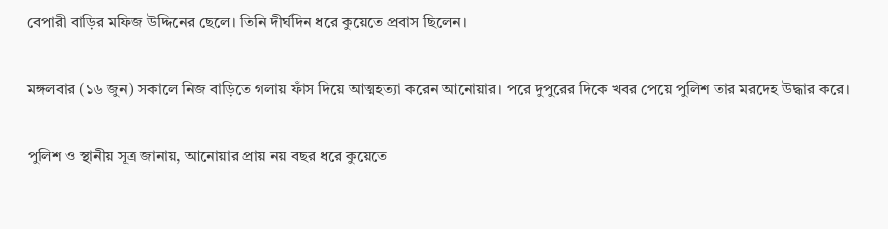বেপারী বাড়ির মফিজ উদ্দিনের ছেলে। তিনি দীর্ঘদিন ধরে কুয়েতে প্রবাস ছিলেন।

মঙ্গলবার (১৬ জুন) সকালে নিজ বাড়িতে গলায় ফাঁস দিয়ে আত্মহত্যা করেন আনোয়ার। পরে দুপুরের দিকে খবর পেয়ে পুলিশ তার মরদেহ উদ্ধার করে।

পুলিশ ও স্থানীয় সূত্র জানায়, আনোয়ার প্রায় নয় বছর ধরে কুয়েতে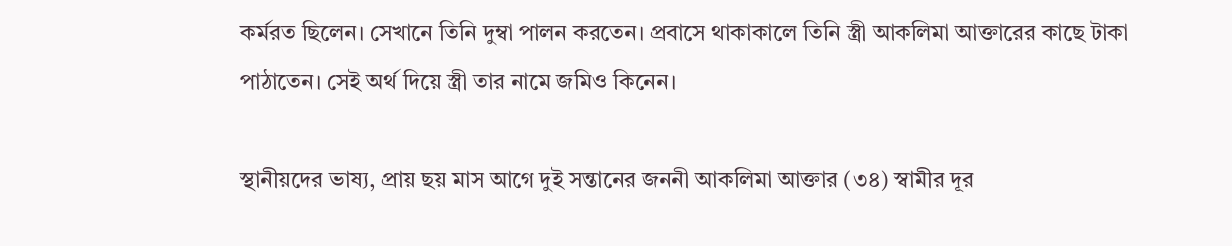কর্মরত ছিলেন। সেখানে তিনি দুম্বা পালন করতেন। প্রবাসে থাকাকালে তিনি স্ত্রী আকলিমা আক্তারের কাছে টাকা পাঠাতেন। সেই অর্থ দিয়ে স্ত্রী তার নামে জমিও কিনেন।

স্থানীয়দের ভাষ্য, প্রায় ছয় মাস আগে দুই সন্তানের জননী আকলিমা আক্তার (৩৪) স্বামীর দূর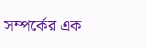সম্পর্কের এক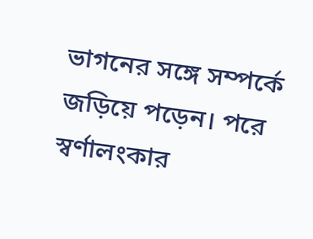ভাগনের সঙ্গে সম্পর্কে জড়িয়ে পড়েন। পরে স্বর্ণালংকার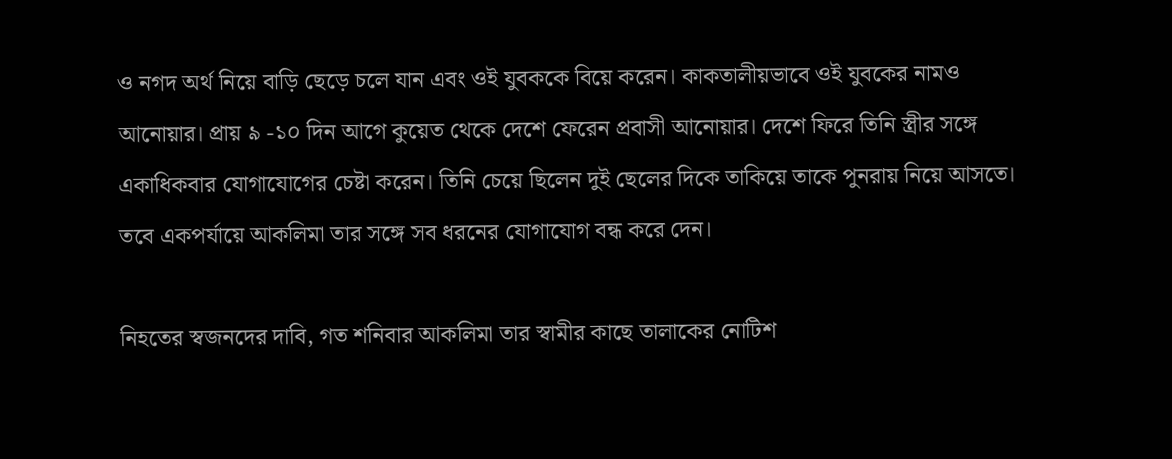ও নগদ অর্থ নিয়ে বাড়ি ছেড়ে চলে যান এবং ওই যুবককে বিয়ে করেন। কাকতালীয়ভাবে ওই যুবকের নামও আনোয়ার। প্রায় ৯ -১০ দিন আগে কুয়েত থেকে দেশে ফেরেন প্রবাসী আনোয়ার। দেশে ফিরে তিনি স্ত্রীর সঙ্গে একাধিকবার যোগাযোগের চেষ্টা করেন। তিনি চেয়ে ছিলেন দুই ছেলের দিকে তাকিয়ে তাকে পুনরায় নিয়ে আসতে। তবে একপর্যায়ে আকলিমা তার সঙ্গে সব ধরনের যোগাযোগ বন্ধ করে দেন।

নিহতের স্বজনদের দাবি, গত শনিবার আকলিমা তার স্বামীর কাছে তালাকের নোটিশ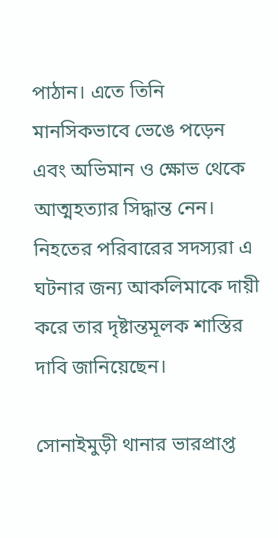পাঠান। এতে তিনি মানসিকভাবে ভেঙে পড়েন এবং অভিমান ও ক্ষোভ থেকে আত্মহত্যার সিদ্ধান্ত নেন। নিহতের পরিবারের সদস্যরা এ ঘটনার জন্য আকলিমাকে দায়ী করে তার দৃষ্টান্তমূলক শাস্তির দাবি জানিয়েছেন।

সোনাইমুড়ী থানার ভারপ্রাপ্ত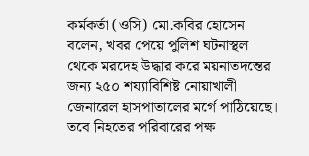কর্মকর্তা (ওসি) মো.কবির হোসেন বলেন, খবর পেয়ে পুলিশ ঘটনাস্থল থেকে মরদেহ উদ্ধার করে ময়নাতদন্তের জন্য ২৫০ শয্যাবিশিষ্ট নোয়াখালী জেনারেল হাসপাতালের মর্গে পাঠিয়েছে। তবে নিহতের পরিবারের পক্ষ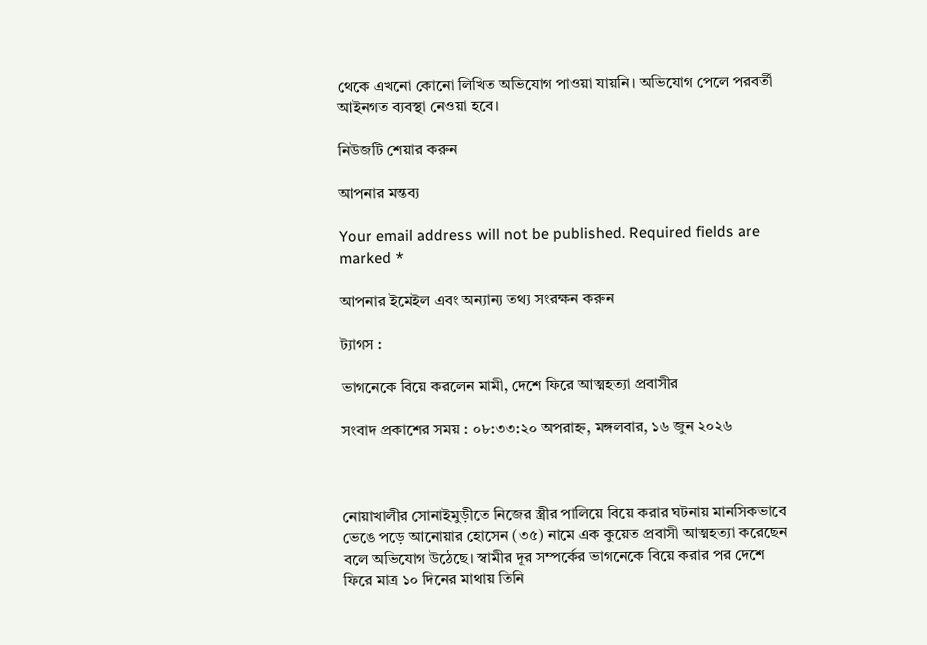থেকে এখনো কোনো লিখিত অভিযোগ পাওয়া যায়নি। অভিযোগ পেলে পরবর্তী আইনগত ব্যবস্থা নেওয়া হবে।

নিউজটি শেয়ার করুন

আপনার মন্তব্য

Your email address will not be published. Required fields are marked *

আপনার ইমেইল এবং অন্যান্য তথ্য সংরক্ষন করুন

ট্যাগস :

ভাগনেকে বিয়ে করলেন মামী, দেশে ফিরে আত্মহত্যা প্রবাসীর

সংবাদ প্রকাশের সময় : ০৮:৩৩:২০ অপরাহ্ন, মঙ্গলবার, ১৬ জুন ২০২৬



নোয়াখালীর সোনাইমুড়ীতে নিজের স্ত্রীর পালিয়ে বিয়ে করার ঘটনায় মানসিকভাবে ভেঙে পড়ে আনোয়ার হোসেন (৩৫) নামে এক কুয়েত প্রবাসী আত্মহত্যা করেছেন বলে অভিযোগ উঠেছে। স্বামীর দূর সম্পর্কের ভাগনেকে বিয়ে করার পর দেশে ফিরে মাত্র ১০ দিনের মাথায় তিনি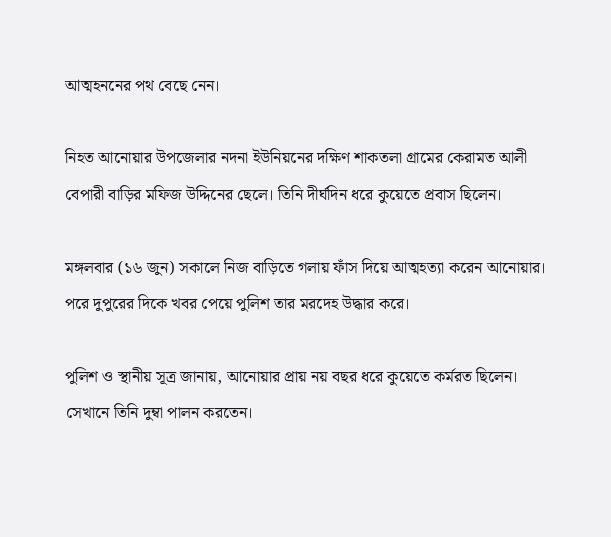আত্মহননের পথ বেছে নেন।

নিহত আনোয়ার উপজেলার নদনা ইউনিয়নের দক্ষিণ শাকতলা গ্রামের কেরামত আলী বেপারী বাড়ির মফিজ উদ্দিনের ছেলে। তিনি দীর্ঘদিন ধরে কুয়েতে প্রবাস ছিলেন।

মঙ্গলবার (১৬ জুন) সকালে নিজ বাড়িতে গলায় ফাঁস দিয়ে আত্মহত্যা করেন আনোয়ার। পরে দুপুরের দিকে খবর পেয়ে পুলিশ তার মরদেহ উদ্ধার করে।

পুলিশ ও স্থানীয় সূত্র জানায়, আনোয়ার প্রায় নয় বছর ধরে কুয়েতে কর্মরত ছিলেন। সেখানে তিনি দুম্বা পালন করতেন।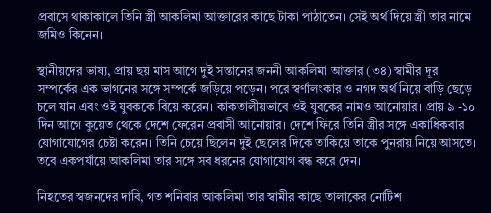প্রবাসে থাকাকালে তিনি স্ত্রী আকলিমা আক্তারের কাছে টাকা পাঠাতেন। সেই অর্থ দিয়ে স্ত্রী তার নামে জমিও কিনেন।

স্থানীয়দের ভাষ্য, প্রায় ছয় মাস আগে দুই সন্তানের জননী আকলিমা আক্তার (৩৪) স্বামীর দূর সম্পর্কের এক ভাগনের সঙ্গে সম্পর্কে জড়িয়ে পড়েন। পরে স্বর্ণালংকার ও নগদ অর্থ নিয়ে বাড়ি ছেড়ে চলে যান এবং ওই যুবককে বিয়ে করেন। কাকতালীয়ভাবে ওই যুবকের নামও আনোয়ার। প্রায় ৯ -১০ দিন আগে কুয়েত থেকে দেশে ফেরেন প্রবাসী আনোয়ার। দেশে ফিরে তিনি স্ত্রীর সঙ্গে একাধিকবার যোগাযোগের চেষ্টা করেন। তিনি চেয়ে ছিলেন দুই ছেলের দিকে তাকিয়ে তাকে পুনরায় নিয়ে আসতে। তবে একপর্যায়ে আকলিমা তার সঙ্গে সব ধরনের যোগাযোগ বন্ধ করে দেন।

নিহতের স্বজনদের দাবি, গত শনিবার আকলিমা তার স্বামীর কাছে তালাকের নোটিশ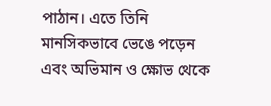পাঠান। এতে তিনি মানসিকভাবে ভেঙে পড়েন এবং অভিমান ও ক্ষোভ থেকে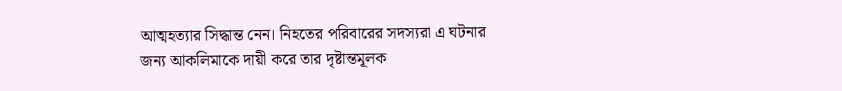আত্মহত্যার সিদ্ধান্ত নেন। নিহতের পরিবারের সদস্যরা এ ঘটনার জন্য আকলিমাকে দায়ী করে তার দৃষ্টান্তমূলক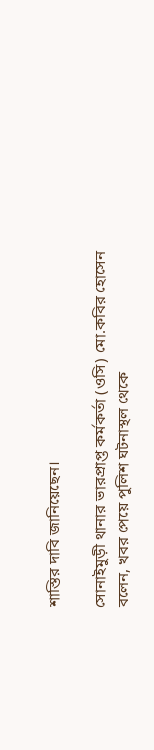শাস্তির দাবি জানিয়েছেন।

সোনাইমুড়ী থানার ভারপ্রাপ্ত কর্মকর্তা (ওসি) মো.কবির হোসেন বলেন, খবর পেয়ে পুলিশ ঘটনাস্থল থেকে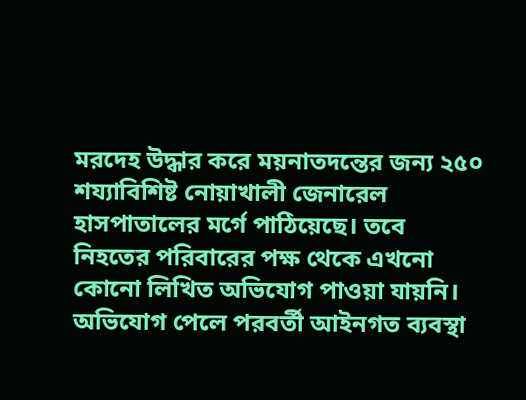মরদেহ উদ্ধার করে ময়নাতদন্তের জন্য ২৫০ শয্যাবিশিষ্ট নোয়াখালী জেনারেল হাসপাতালের মর্গে পাঠিয়েছে। তবে নিহতের পরিবারের পক্ষ থেকে এখনো কোনো লিখিত অভিযোগ পাওয়া যায়নি। অভিযোগ পেলে পরবর্তী আইনগত ব্যবস্থা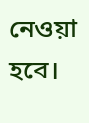নেওয়া হবে।